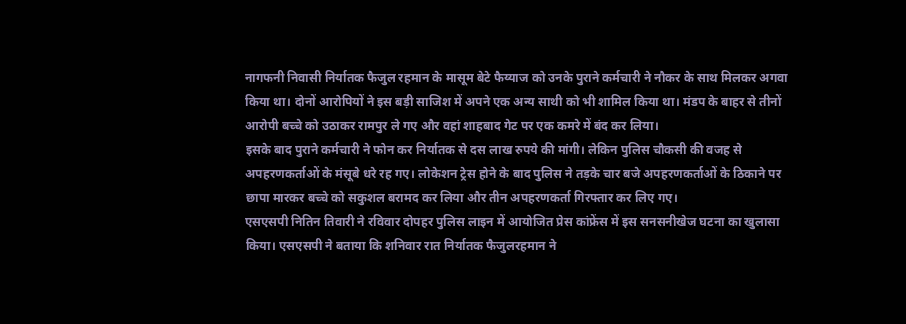नागफनी निवासी निर्यातक फैजुल रहमान के मासूम बेटे फैय्याज को उनके पुराने कर्मचारी ने नौकर के साथ मिलकर अगवा किया था। दोनों आरोपियों ने इस बड़ी साजिश में अपने एक अन्य साथी को भी शामिल किया था। मंडप के बाहर से तीनों आरोपी बच्चे को उठाकर रामपुर ले गए और वहां शाहबाद गेट पर एक कमरे में बंद कर लिया।
इसके बाद पुराने कर्मचारी ने फोन कर निर्यातक से दस लाख रुपये की मांगी। लेकिन पुलिस चौकसी की वजह से अपहरणकर्ताओं के मंसूबे धरे रह गए। लोकेशन ट्रेस होने के बाद पुलिस ने तड़के चार बजे अपहरणकर्ताओं के ठिकाने पर छापा मारकर बच्चे को सकुशल बरामद कर लिया और तीन अपहरणकर्ता गिरफ्तार कर लिए गए।
एसएसपी नितिन तिवारी ने रविवार दोपहर पुलिस लाइन में आयोजित प्रेस कांफ्रेंस में इस सनसनीखेज घटना का खुलासा किया। एसएसपी ने बताया कि शनिवार रात निर्यातक फैजुलरहमान ने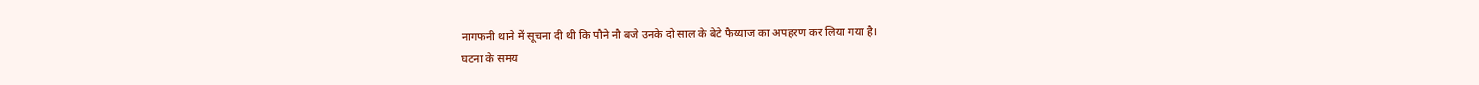नागफनी थाने में सूचना दी थी कि पौने नौ बजे उनके दो साल के बेटे फैय्याज का अपहरण कर लिया गया है।
घटना के समय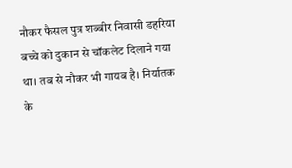नौकर फैसल पुत्र शब्बीर निवासी डहरिया बच्चे को दुकान से चॉकलेट दिलाने गया था। तब से नौकर भी गायब है। निर्यातक के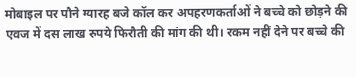मोबाइल पर पौने ग्यारह बजे कॉल कर अपहरणकर्ताओं ने बच्चे को छोड़ने की एवज में दस लाख रुपये फिरौती की मांग की थी। रकम नहीं देने पर बच्चे की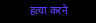हत्या करने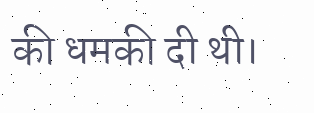की धमकी दी थी।